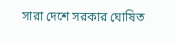সারা দেশে সরকার ঘোষিত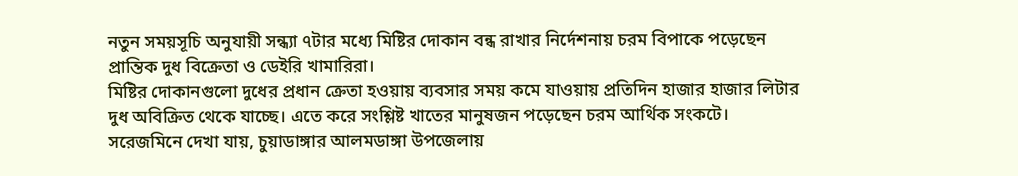নতুন সময়সূচি অনুযায়ী সন্ধ্যা ৭টার মধ্যে মিষ্টির দোকান বন্ধ রাখার নির্দেশনায় চরম বিপাকে পড়েছেন প্রান্তিক দুধ বিক্রেতা ও ডেইরি খামারিরা।
মিষ্টির দোকানগুলো দুধের প্রধান ক্রেতা হওয়ায় ব্যবসার সময় কমে যাওয়ায় প্রতিদিন হাজার হাজার লিটার দুধ অবিক্রিত থেকে যাচ্ছে। এতে করে সংশ্লিষ্ট খাতের মানুষজন পড়েছেন চরম আর্থিক সংকটে।
সরেজমিনে দেখা যায়, চুয়াডাঙ্গার আলমডাঙ্গা উপজেলায়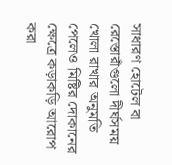সাধারণ হোটেল বা রেস্তোরাঁগুলো দীর্ঘসময় খোলা রাখার অনুমতি পেলেও মিষ্টির দোকানের ক্ষেত্রে কড়াকড়ি আরোপ করা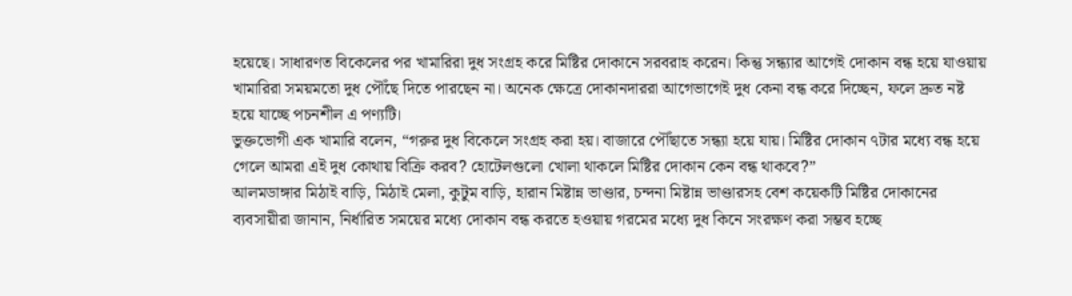হয়েছে। সাধারণত বিকেলের পর খামারিরা দুধ সংগ্রহ করে মিষ্টির দোকানে সরবরাহ করেন। কিন্তু সন্ধ্যার আগেই দোকান বন্ধ হয়ে যাওয়ায় খামারিরা সময়মতো দুধ পৌঁছে দিতে পারছেন না। অনেক ক্ষেত্রে দোকানদাররা আগেভাগেই দুধ কেনা বন্ধ করে দিচ্ছেন, ফলে দ্রুত নষ্ট হয়ে যাচ্ছে পচনশীল এ পণ্যটি।
ভুক্তভোগী এক খামারি বলেন, “গরুর দুধ বিকেলে সংগ্রহ করা হয়। বাজারে পৌঁছাতে সন্ধ্যা হয়ে যায়। মিষ্টির দোকান ৭টার মধ্যে বন্ধ হয়ে গেলে আমরা এই দুধ কোথায় বিক্রি করব? হোটেলগুলো খোলা থাকলে মিষ্টির দোকান কেন বন্ধ থাকবে?”
আলমডাঙ্গার মিঠাই বাড়ি, মিঠাই মেলা, কুটুম বাড়ি, হারান মিষ্টান্ন ভাণ্ডার, চন্দনা মিষ্টান্ন ভাণ্ডারসহ বেশ কয়েকটি মিষ্টির দোকানের ব্যবসায়ীরা জানান, নির্ধারিত সময়ের মধ্যে দোকান বন্ধ করতে হওয়ায় গরমের মধ্যে দুধ কিনে সংরক্ষণ করা সম্ভব হচ্ছে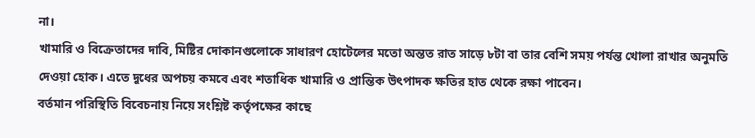না।
খামারি ও বিক্রেতাদের দাবি, মিষ্টির দোকানগুলোকে সাধারণ হোটেলের মতো অন্তত রাত সাড়ে ৮টা বা তার বেশি সময় পর্যন্ত খোলা রাখার অনুমতি দেওয়া হোক। এতে দুধের অপচয় কমবে এবং শতাধিক খামারি ও প্রান্তিক উৎপাদক ক্ষতির হাত থেকে রক্ষা পাবেন।
বর্তমান পরিস্থিতি বিবেচনায় নিয়ে সংশ্লিষ্ট কর্তৃপক্ষের কাছে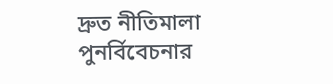দ্রুত নীতিমালা পুনর্বিবেচনার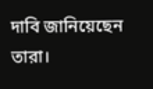দাবি জানিয়েছেন তারা।